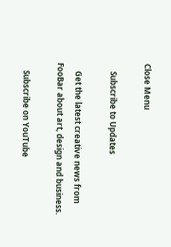Close Menu

    Subscribe to Updates

    Get the latest creative news from FooBar about art, design and business.

    Subscribe on YouTube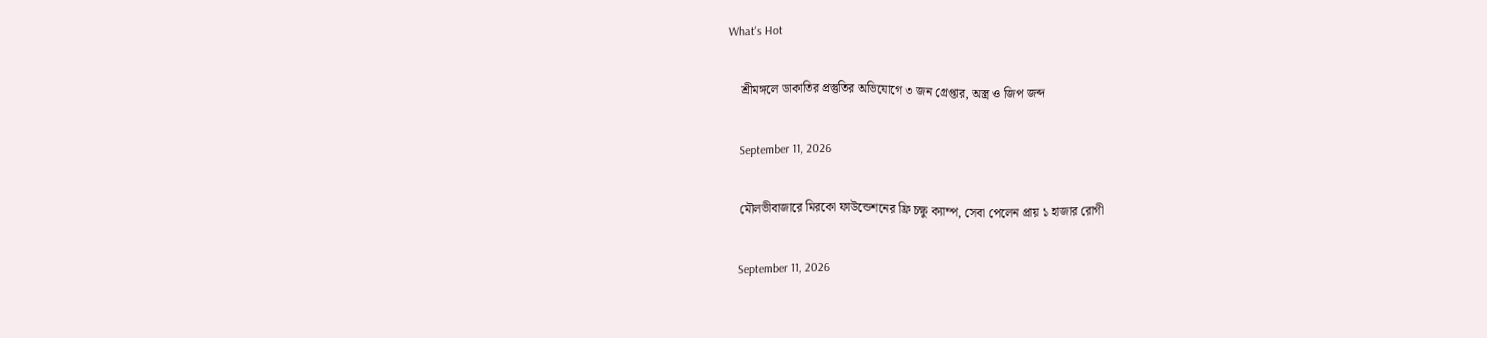What's Hot

    শ্রীমঙ্গলে ডাকাতির প্রস্তুতির অভিযোগে ৩ জন গ্রেপ্তার, অস্ত্র ও জিপ জব্দ

    September 11, 2026

    মৌলভীবাজারে মিরকো ফাউন্ডেশনের ফ্রি চক্ষু ক্যাম্প, সেবা পেলেন প্রায় ১ হাজার রোগী

    September 11, 2026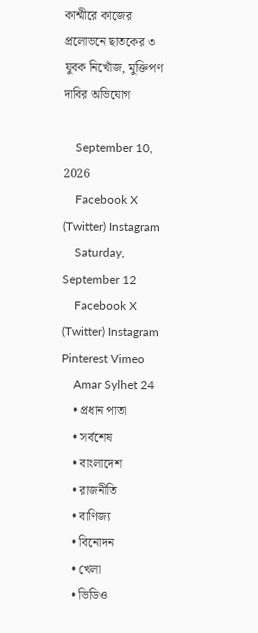কাশ্মীরে কাজের প্রলোভনে ছাতকের ৩ যুবক নিখোঁজ, মুক্তিপণ দাবির অভিযোগ

    September 10, 2026
    Facebook X (Twitter) Instagram
    Saturday, September 12
    Facebook X (Twitter) Instagram Pinterest Vimeo
    Amar Sylhet 24
    • প্রধান পাতা
    • সর্বশেষ
    • বাংলাদেশ
    • রাজনীতি
    • বাণিজ্য
    • বিনোদন
    • খেলা
    • ভিডিও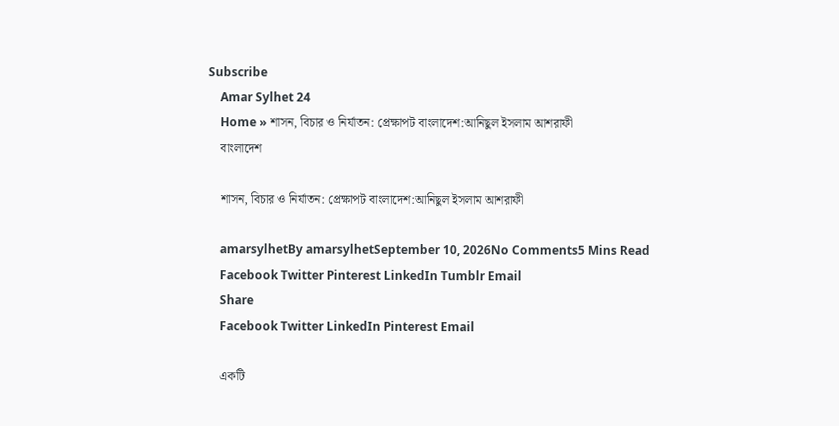Subscribe
    Amar Sylhet 24
    Home » শাসন, বিচার ও নির্যাতন: প্রেক্ষাপট বাংলাদেশ:আনিছুল ইসলাম আশরাফী
    বাংলাদেশ

    শাসন, বিচার ও নির্যাতন: প্রেক্ষাপট বাংলাদেশ:আনিছুল ইসলাম আশরাফী

    amarsylhetBy amarsylhetSeptember 10, 2026No Comments5 Mins Read
    Facebook Twitter Pinterest LinkedIn Tumblr Email
    Share
    Facebook Twitter LinkedIn Pinterest Email

    একটি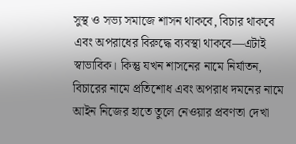সুস্থ ও সভ্য সমাজে শাসন থাকবে, বিচার থাকবে এবং অপরাধের বিরুদ্ধে ব্যবস্থা থাকবে—এটাই স্বাভাবিক। কিন্তু যখন শাসনের নামে নির্যাতন, বিচারের নামে প্রতিশোধ এবং অপরাধ দমনের নামে আইন নিজের হাতে তুলে নেওয়ার প্রবণতা দেখা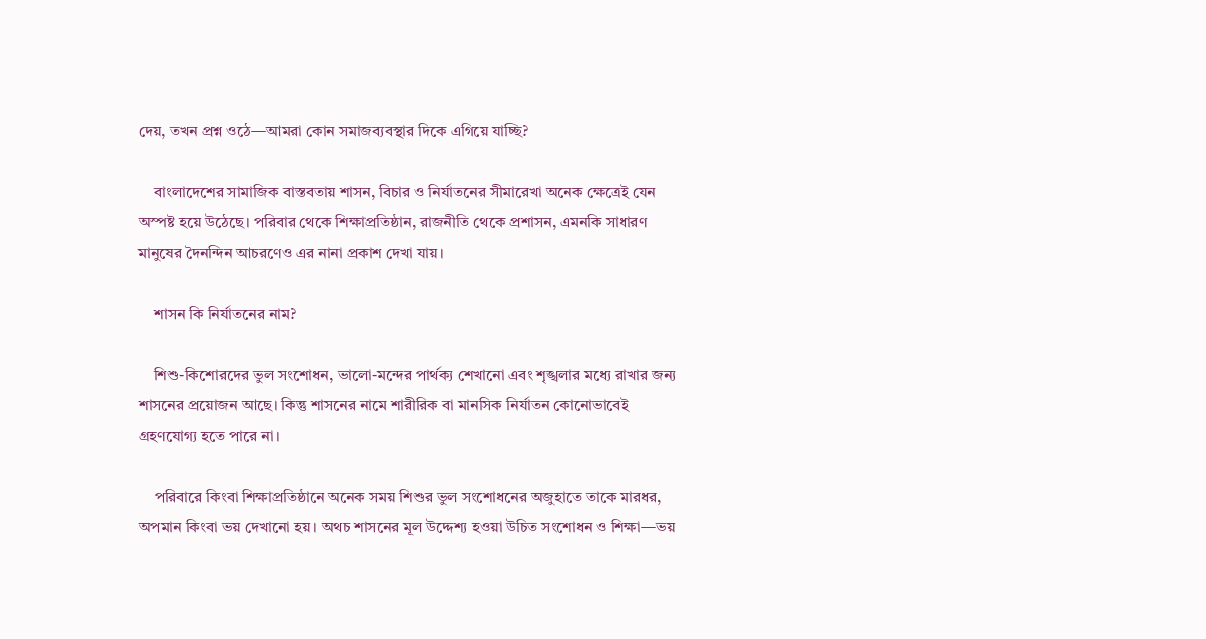দেয়, তখন প্রশ্ন ওঠে—আমরা কোন সমাজব্যবস্থার দিকে এগিয়ে যাচ্ছি?

    বাংলাদেশের সামাজিক বাস্তবতায় শাসন, বিচার ও নির্যাতনের সীমারেখা অনেক ক্ষেত্রেই যেন অস্পষ্ট হয়ে উঠেছে। পরিবার থেকে শিক্ষাপ্রতিষ্ঠান, রাজনীতি থেকে প্রশাসন, এমনকি সাধারণ মানুষের দৈনন্দিন আচরণেও এর নানা প্রকাশ দেখা যায়।

    শাসন কি নির্যাতনের নাম?

    শিশু-কিশোরদের ভুল সংশোধন, ভালো-মন্দের পার্থক্য শেখানো এবং শৃঙ্খলার মধ্যে রাখার জন্য শাসনের প্রয়োজন আছে। কিন্তু শাসনের নামে শারীরিক বা মানসিক নির্যাতন কোনোভাবেই গ্রহণযোগ্য হতে পারে না।

    পরিবারে কিংবা শিক্ষাপ্রতিষ্ঠানে অনেক সময় শিশুর ভুল সংশোধনের অজুহাতে তাকে মারধর, অপমান কিংবা ভয় দেখানো হয়। অথচ শাসনের মূল উদ্দেশ্য হওয়া উচিত সংশোধন ও শিক্ষা—ভয়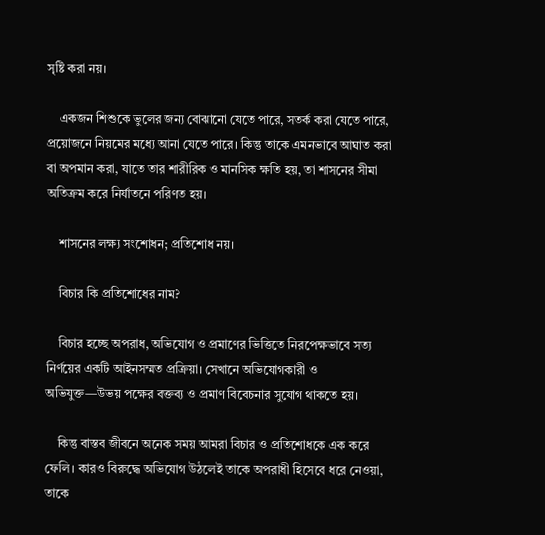সৃষ্টি করা নয়।

    একজন শিশুকে ভুলের জন্য বোঝানো যেতে পারে, সতর্ক করা যেতে পারে, প্রয়োজনে নিয়মের মধ্যে আনা যেতে পারে। কিন্তু তাকে এমনভাবে আঘাত করা বা অপমান করা, যাতে তার শারীরিক ও মানসিক ক্ষতি হয়, তা শাসনের সীমা অতিক্রম করে নির্যাতনে পরিণত হয়।

    শাসনের লক্ষ্য সংশোধন; প্রতিশোধ নয়।

    বিচার কি প্রতিশোধের নাম?

    বিচার হচ্ছে অপরাধ, অভিযোগ ও প্রমাণের ভিত্তিতে নিরপেক্ষভাবে সত্য নির্ণয়ের একটি আইনসম্মত প্রক্রিয়া। সেখানে অভিযোগকারী ও অভিযুক্ত—উভয় পক্ষের বক্তব্য ও প্রমাণ বিবেচনার সুযোগ থাকতে হয়।

    কিন্তু বাস্তব জীবনে অনেক সময় আমরা বিচার ও প্রতিশোধকে এক করে ফেলি। কারও বিরুদ্ধে অভিযোগ উঠলেই তাকে অপরাধী হিসেবে ধরে নেওয়া, তাকে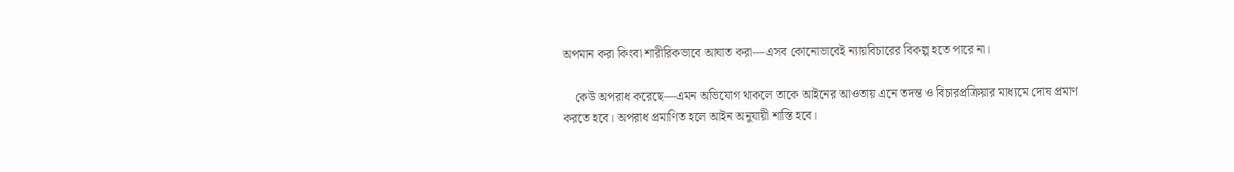অপমান করা কিংবা শারীরিকভাবে আঘাত করা—এসব কোনোভাবেই ন্যায়বিচারের বিকল্প হতে পারে না।

    কেউ অপরাধ করেছে—এমন অভিযোগ থাকলে তাকে আইনের আওতায় এনে তদন্ত ও বিচারপ্রক্রিয়ার মাধ্যমে দোষ প্রমাণ করতে হবে। অপরাধ প্রমাণিত হলে আইন অনুযায়ী শাস্তি হবে।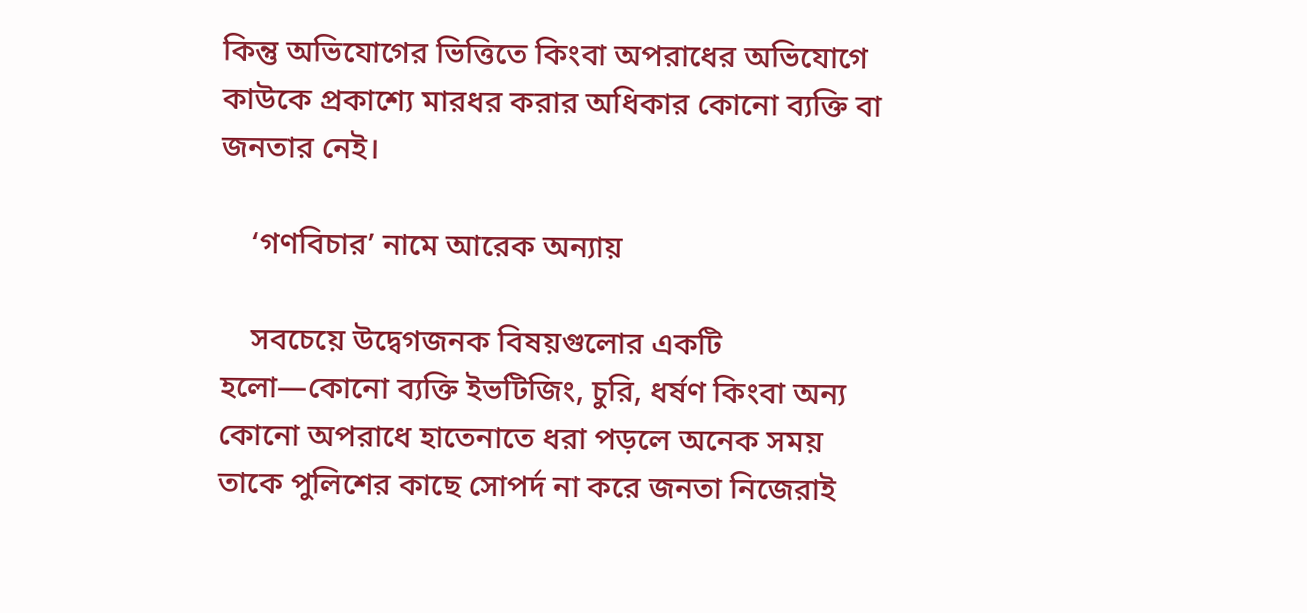কিন্তু অভিযোগের ভিত্তিতে কিংবা অপরাধের অভিযোগে কাউকে প্রকাশ্যে মারধর করার অধিকার কোনো ব্যক্তি বা জনতার নেই।

    ‘গণবিচার’ নামে আরেক অন্যায়

    সবচেয়ে উদ্বেগজনক বিষয়গুলোর একটি হলো—কোনো ব্যক্তি ইভটিজিং, চুরি, ধর্ষণ কিংবা অন্য কোনো অপরাধে হাতেনাতে ধরা পড়লে অনেক সময় তাকে পুলিশের কাছে সোপর্দ না করে জনতা নিজেরাই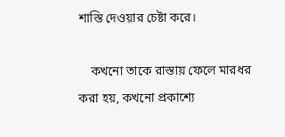শাস্তি দেওয়ার চেষ্টা করে।

    কখনো তাকে রাস্তায় ফেলে মারধর করা হয়, কখনো প্রকাশ্যে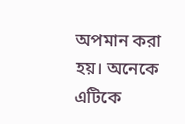অপমান করা হয়। অনেকে এটিকে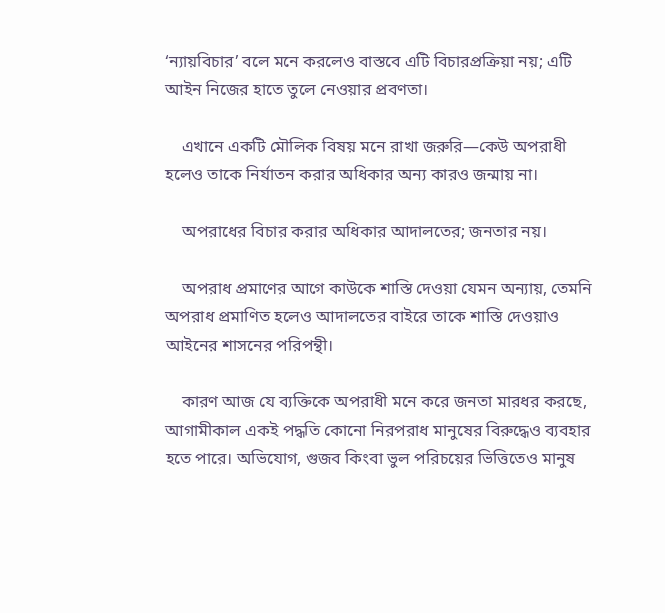‘ন্যায়বিচার’ বলে মনে করলেও বাস্তবে এটি বিচারপ্রক্রিয়া নয়; এটি আইন নিজের হাতে তুলে নেওয়ার প্রবণতা।

    এখানে একটি মৌলিক বিষয় মনে রাখা জরুরি—কেউ অপরাধী হলেও তাকে নির্যাতন করার অধিকার অন্য কারও জন্মায় না।

    অপরাধের বিচার করার অধিকার আদালতের; জনতার নয়।

    অপরাধ প্রমাণের আগে কাউকে শাস্তি দেওয়া যেমন অন্যায়, তেমনি অপরাধ প্রমাণিত হলেও আদালতের বাইরে তাকে শাস্তি দেওয়াও আইনের শাসনের পরিপন্থী।

    কারণ আজ যে ব্যক্তিকে অপরাধী মনে করে জনতা মারধর করছে, আগামীকাল একই পদ্ধতি কোনো নিরপরাধ মানুষের বিরুদ্ধেও ব্যবহার হতে পারে। অভিযোগ, গুজব কিংবা ভুল পরিচয়ের ভিত্তিতেও মানুষ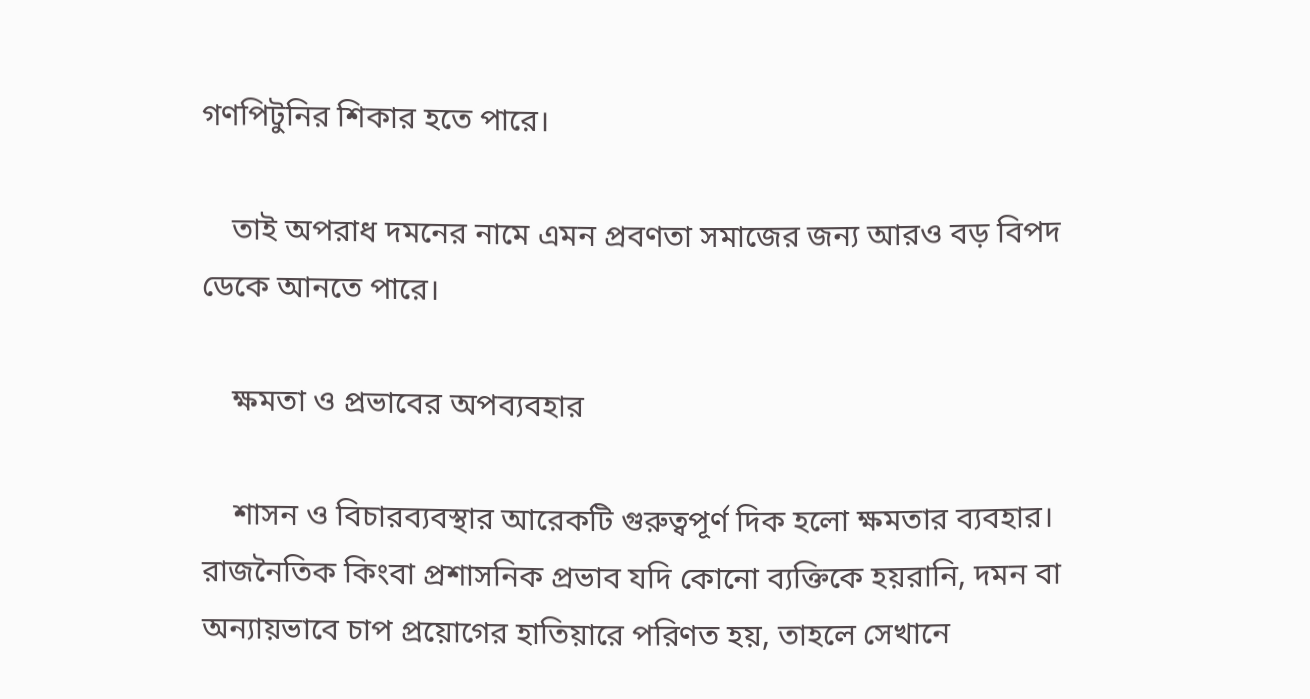গণপিটুনির শিকার হতে পারে।

    তাই অপরাধ দমনের নামে এমন প্রবণতা সমাজের জন্য আরও বড় বিপদ ডেকে আনতে পারে।

    ক্ষমতা ও প্রভাবের অপব্যবহার

    শাসন ও বিচারব্যবস্থার আরেকটি গুরুত্বপূর্ণ দিক হলো ক্ষমতার ব্যবহার। রাজনৈতিক কিংবা প্রশাসনিক প্রভাব যদি কোনো ব্যক্তিকে হয়রানি, দমন বা অন্যায়ভাবে চাপ প্রয়োগের হাতিয়ারে পরিণত হয়, তাহলে সেখানে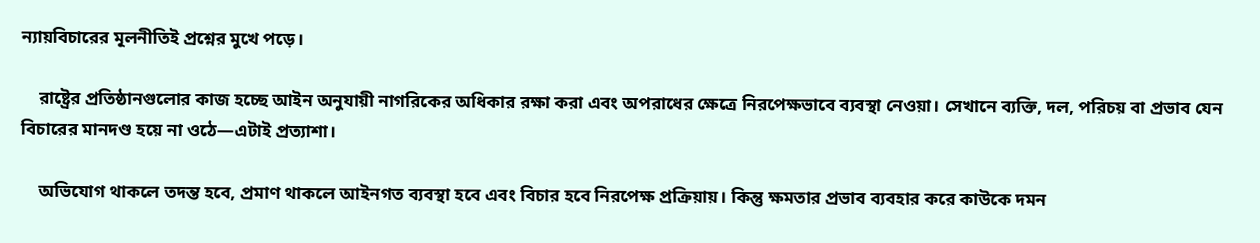ন্যায়বিচারের মূলনীতিই প্রশ্নের মুখে পড়ে।

    রাষ্ট্রের প্রতিষ্ঠানগুলোর কাজ হচ্ছে আইন অনুযায়ী নাগরিকের অধিকার রক্ষা করা এবং অপরাধের ক্ষেত্রে নিরপেক্ষভাবে ব্যবস্থা নেওয়া। সেখানে ব্যক্তি, দল, পরিচয় বা প্রভাব যেন বিচারের মানদণ্ড হয়ে না ওঠে—এটাই প্রত্যাশা।

    অভিযোগ থাকলে তদন্ত হবে, প্রমাণ থাকলে আইনগত ব্যবস্থা হবে এবং বিচার হবে নিরপেক্ষ প্রক্রিয়ায়। কিন্তু ক্ষমতার প্রভাব ব্যবহার করে কাউকে দমন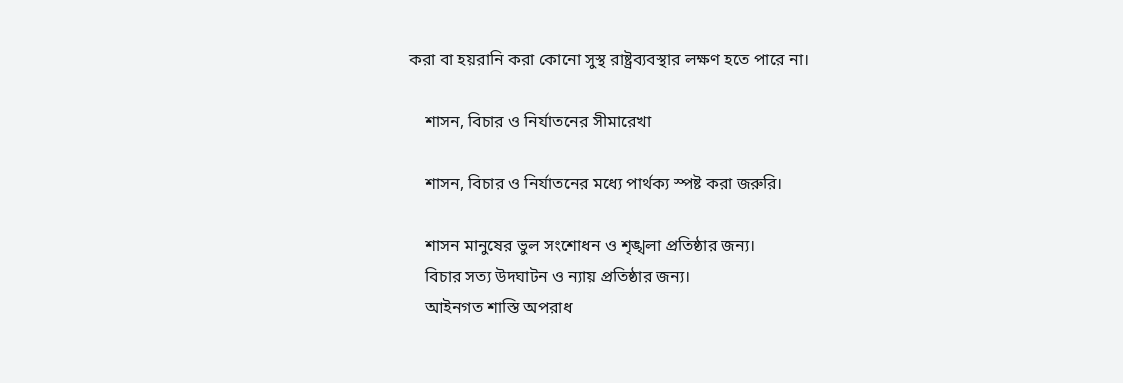করা বা হয়রানি করা কোনো সুস্থ রাষ্ট্রব্যবস্থার লক্ষণ হতে পারে না।

    শাসন, বিচার ও নির্যাতনের সীমারেখা

    শাসন, বিচার ও নির্যাতনের মধ্যে পার্থক্য স্পষ্ট করা জরুরি।

    শাসন মানুষের ভুল সংশোধন ও শৃঙ্খলা প্রতিষ্ঠার জন্য।
    বিচার সত্য উদঘাটন ও ন্যায় প্রতিষ্ঠার জন্য।
    আইনগত শাস্তি অপরাধ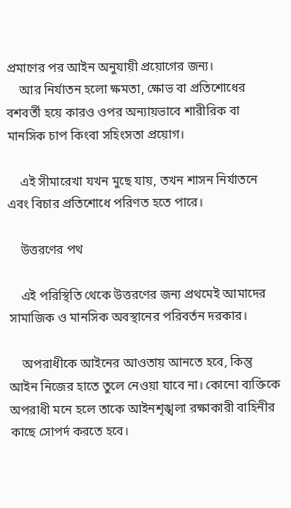প্রমাণের পর আইন অনুযায়ী প্রয়োগের জন্য।
    আর নির্যাতন হলো ক্ষমতা, ক্ষোভ বা প্রতিশোধের বশবর্তী হয়ে কারও ওপর অন্যায়ভাবে শারীরিক বা মানসিক চাপ কিংবা সহিংসতা প্রয়োগ।

    এই সীমারেখা যখন মুছে যায়, তখন শাসন নির্যাতনে এবং বিচার প্রতিশোধে পরিণত হতে পারে।

    উত্তরণের পথ

    এই পরিস্থিতি থেকে উত্তরণের জন্য প্রথমেই আমাদের সামাজিক ও মানসিক অবস্থানের পরিবর্তন দরকার।

    অপরাধীকে আইনের আওতায় আনতে হবে, কিন্তু আইন নিজের হাতে তুলে নেওয়া যাবে না। কোনো ব্যক্তিকে অপরাধী মনে হলে তাকে আইনশৃঙ্খলা রক্ষাকারী বাহিনীর কাছে সোপর্দ করতে হবে।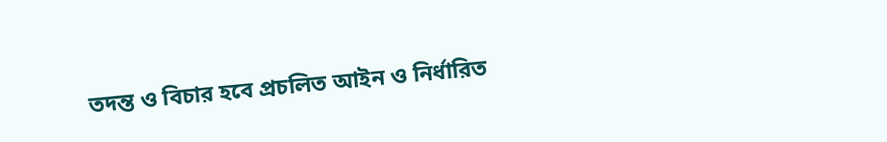তদন্ত ও বিচার হবে প্রচলিত আইন ও নির্ধারিত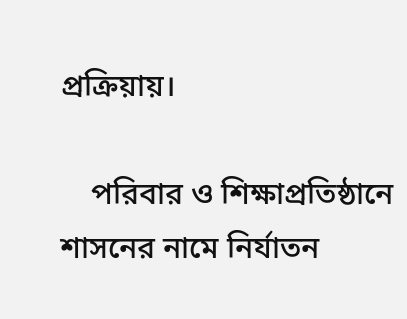প্রক্রিয়ায়।

    পরিবার ও শিক্ষাপ্রতিষ্ঠানে শাসনের নামে নির্যাতন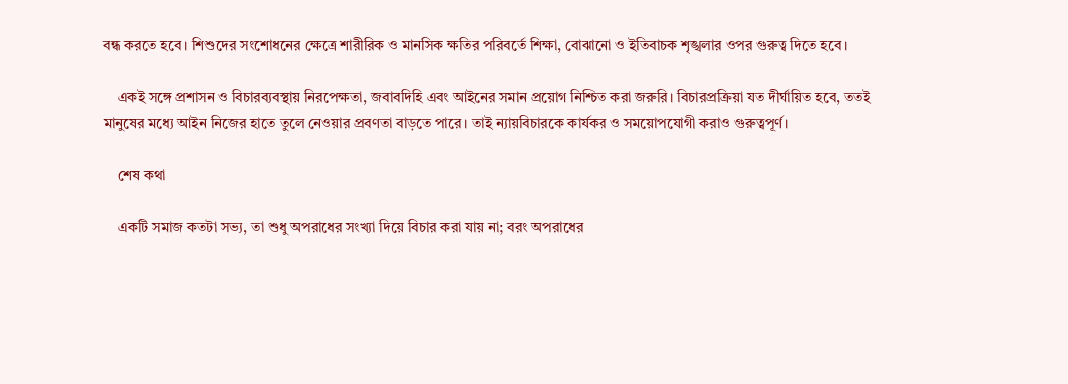বন্ধ করতে হবে। শিশুদের সংশোধনের ক্ষেত্রে শারীরিক ও মানসিক ক্ষতির পরিবর্তে শিক্ষা, বোঝানো ও ইতিবাচক শৃঙ্খলার ওপর গুরুত্ব দিতে হবে।

    একই সঙ্গে প্রশাসন ও বিচারব্যবস্থায় নিরপেক্ষতা, জবাবদিহি এবং আইনের সমান প্রয়োগ নিশ্চিত করা জরুরি। বিচারপ্রক্রিয়া যত দীর্ঘায়িত হবে, ততই মানুষের মধ্যে আইন নিজের হাতে তুলে নেওয়ার প্রবণতা বাড়তে পারে। তাই ন্যায়বিচারকে কার্যকর ও সময়োপযোগী করাও গুরুত্বপূর্ণ।

    শেষ কথা

    একটি সমাজ কতটা সভ্য, তা শুধু অপরাধের সংখ্যা দিয়ে বিচার করা যায় না; বরং অপরাধের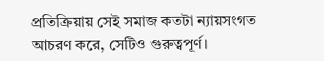প্রতিক্রিয়ায় সেই সমাজ কতটা ন্যায়সংগত আচরণ করে, সেটিও গুরুত্বপূর্ণ।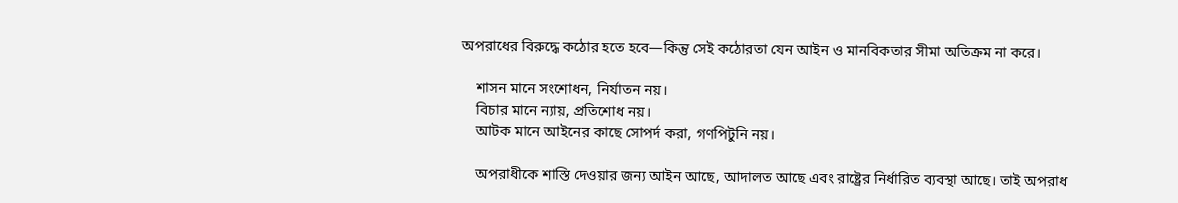অপরাধের বিরুদ্ধে কঠোর হতে হবে—কিন্তু সেই কঠোরতা যেন আইন ও মানবিকতার সীমা অতিক্রম না করে।

    শাসন মানে সংশোধন, নির্যাতন নয়।
    বিচার মানে ন্যায়, প্রতিশোধ নয়।
    আটক মানে আইনের কাছে সোপর্দ করা, গণপিটুনি নয়।

    অপরাধীকে শাস্তি দেওয়ার জন্য আইন আছে, আদালত আছে এবং রাষ্ট্রের নির্ধারিত ব্যবস্থা আছে। তাই অপরাধ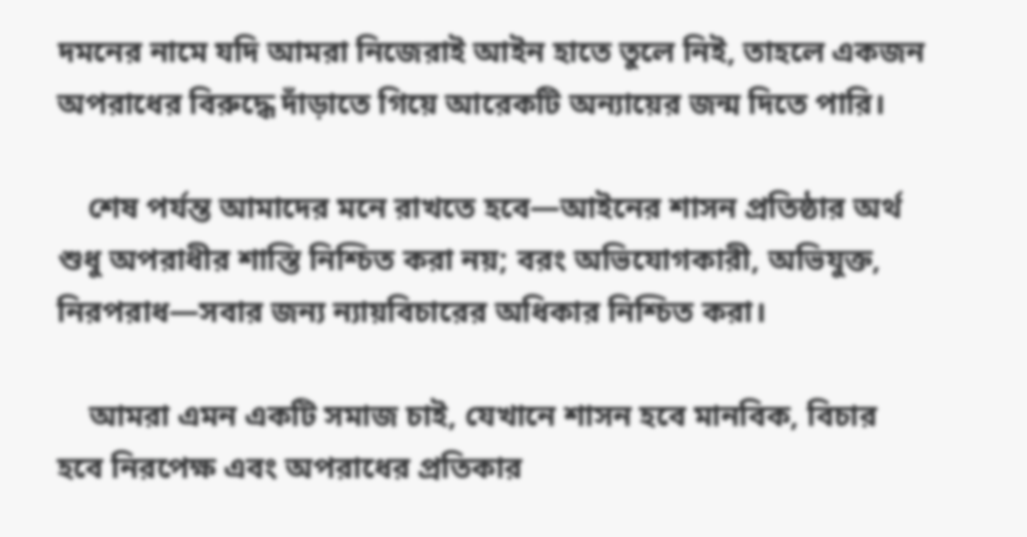দমনের নামে যদি আমরা নিজেরাই আইন হাতে তুলে নিই, তাহলে একজন অপরাধের বিরুদ্ধে দাঁড়াতে গিয়ে আরেকটি অন্যায়ের জন্ম দিতে পারি।

    শেষ পর্যন্ত আমাদের মনে রাখতে হবে—আইনের শাসন প্রতিষ্ঠার অর্থ শুধু অপরাধীর শাস্তি নিশ্চিত করা নয়; বরং অভিযোগকারী, অভিযুক্ত, নিরপরাধ—সবার জন্য ন্যায়বিচারের অধিকার নিশ্চিত করা।

    আমরা এমন একটি সমাজ চাই, যেখানে শাসন হবে মানবিক, বিচার হবে নিরপেক্ষ এবং অপরাধের প্রতিকার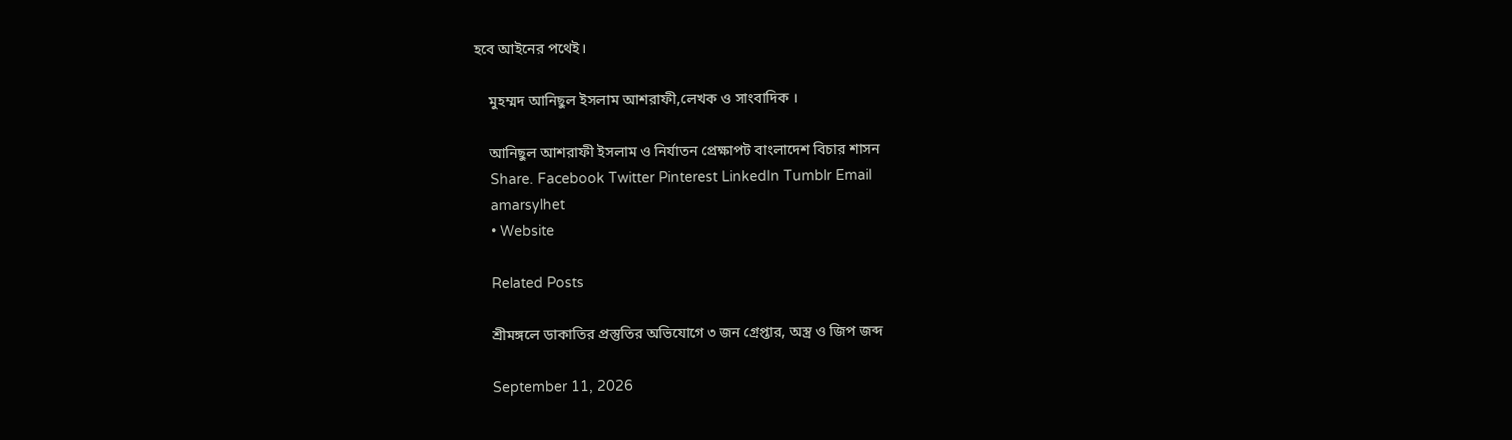হবে আইনের পথেই।

    মুহম্মদ আনিছুল ইসলাম আশরাফী,লেখক ও সাংবাদিক ।

    আনিছুল আশরাফী ইসলাম ও নির্যাতন প্রেক্ষাপট বাংলাদেশ বিচার শাসন
    Share. Facebook Twitter Pinterest LinkedIn Tumblr Email
    amarsylhet
    • Website

    Related Posts

    শ্রীমঙ্গলে ডাকাতির প্রস্তুতির অভিযোগে ৩ জন গ্রেপ্তার, অস্ত্র ও জিপ জব্দ

    September 11, 2026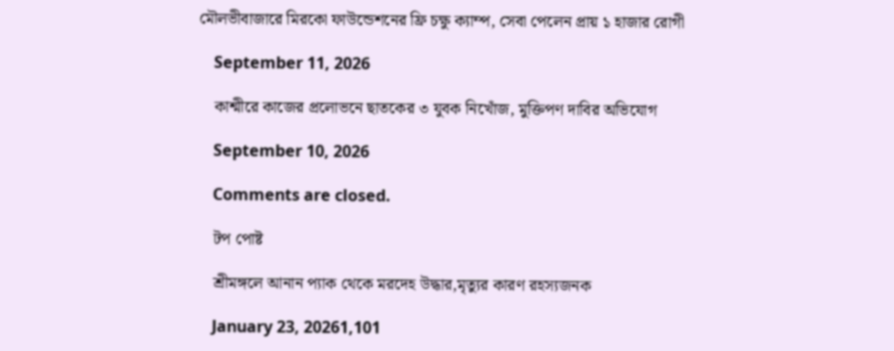মৌলভীবাজারে মিরকো ফাউন্ডেশনের ফ্রি চক্ষু ক্যাম্প, সেবা পেলেন প্রায় ১ হাজার রোগী

    September 11, 2026

    কাশ্মীরে কাজের প্রলোভনে ছাতকের ৩ যুবক নিখোঁজ, মুক্তিপণ দাবির অভিযোগ

    September 10, 2026

    Comments are closed.

    টপ পোষ্ট

    শ্রীমঙ্গলে আনান প্যাক থেকে মরদেহ উদ্ধার,মৃত্যুর কারণ রহস্যজনক

    January 23, 20261,101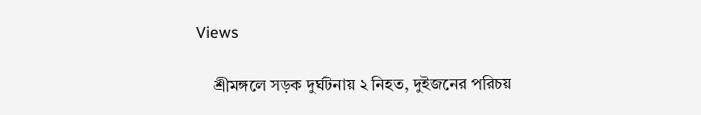Views

    শ্রীমঙ্গলে সড়ক দুর্ঘটনায় ২ নিহত, দুইজনের পরিচয়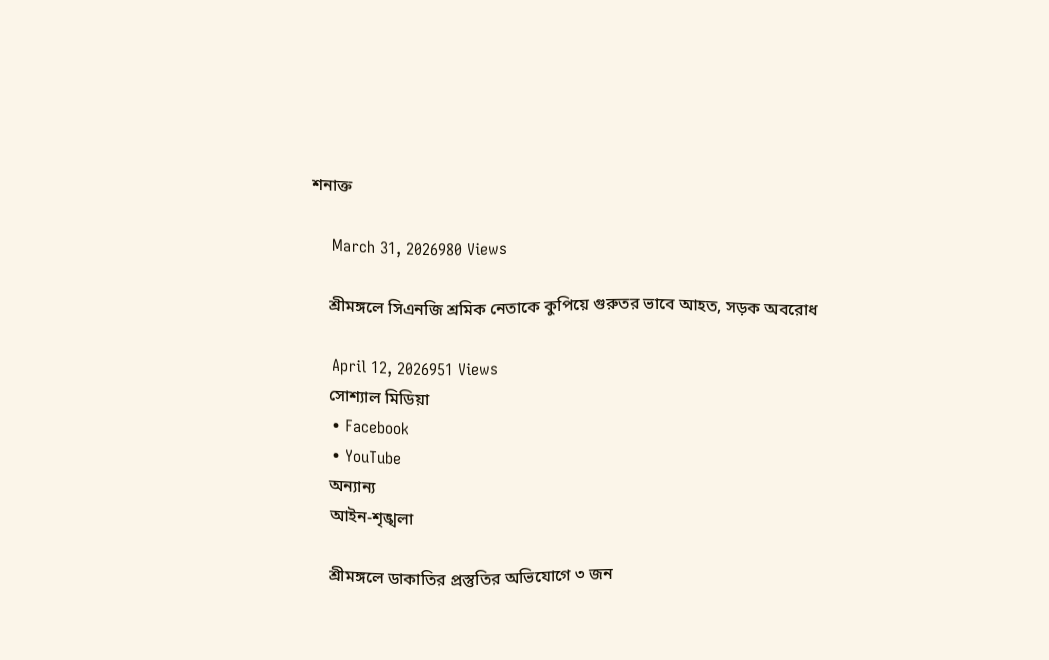শনাক্ত

    March 31, 2026980 Views

    শ্রীমঙ্গলে সিএনজি শ্রমিক নেতাকে কুপিয়ে গুরুতর ভাবে আহত, সড়ক অবরোধ

    April 12, 2026951 Views
    সোশ্যাল মিডিয়া
    • Facebook
    • YouTube
    অন্যান্য
    আইন-শৃঙ্খলা

    শ্রীমঙ্গলে ডাকাতির প্রস্তুতির অভিযোগে ৩ জন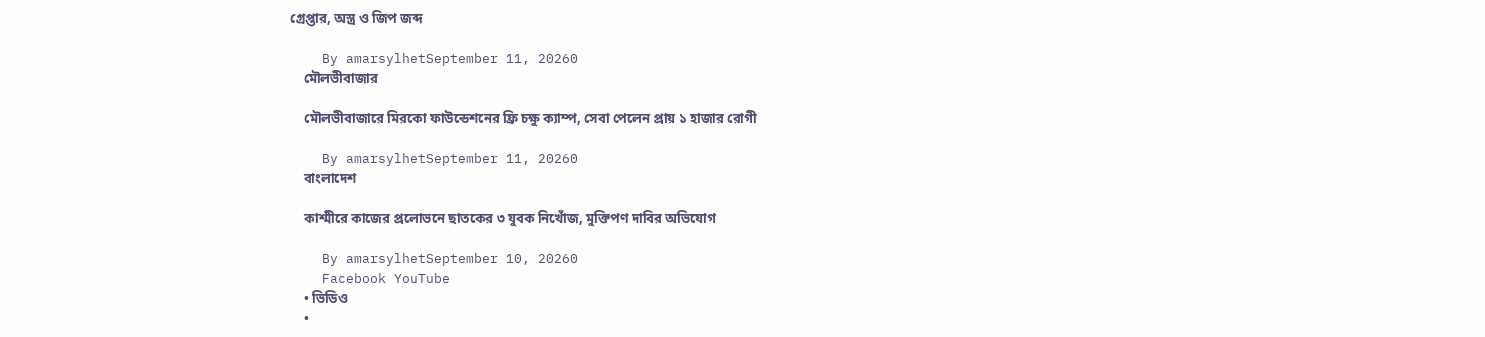গ্রেপ্তার, অস্ত্র ও জিপ জব্দ

    By amarsylhetSeptember 11, 20260
    মৌলভীবাজার

    মৌলভীবাজারে মিরকো ফাউন্ডেশনের ফ্রি চক্ষু ক্যাম্প, সেবা পেলেন প্রায় ১ হাজার রোগী

    By amarsylhetSeptember 11, 20260
    বাংলাদেশ

    কাশ্মীরে কাজের প্রলোভনে ছাতকের ৩ যুবক নিখোঁজ, মুক্তিপণ দাবির অভিযোগ

    By amarsylhetSeptember 10, 20260
    Facebook YouTube
    • ভিডিও
    •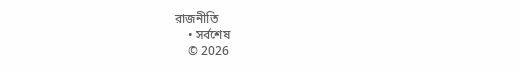রাজনীতি
    • সর্বশেষ
    © 2026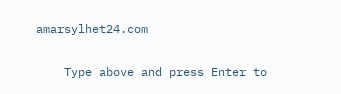amarsylhet24.com

    Type above and press Enter to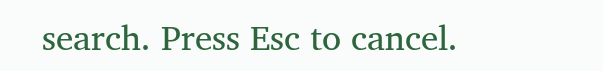search. Press Esc to cancel.